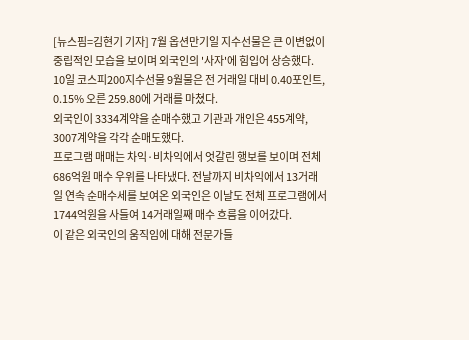[뉴스핌=김현기 기자] 7월 옵션만기일 지수선물은 큰 이변없이 중립적인 모습을 보이며 외국인의 '사자'에 힘입어 상승했다.
10일 코스피200지수선물 9월물은 전 거래일 대비 0.40포인트, 0.15% 오른 259.80에 거래를 마쳤다.
외국인이 3334계약을 순매수했고 기관과 개인은 455계약, 3007계약을 각각 순매도했다.
프로그램 매매는 차익·비차익에서 엇갈린 행보를 보이며 전체 686억원 매수 우위를 나타냈다. 전날까지 비차익에서 13거래일 연속 순매수세를 보여온 외국인은 이날도 전체 프로그램에서 1744억원을 사들여 14거래일째 매수 흐름을 이어갔다.
이 같은 외국인의 움직임에 대해 전문가들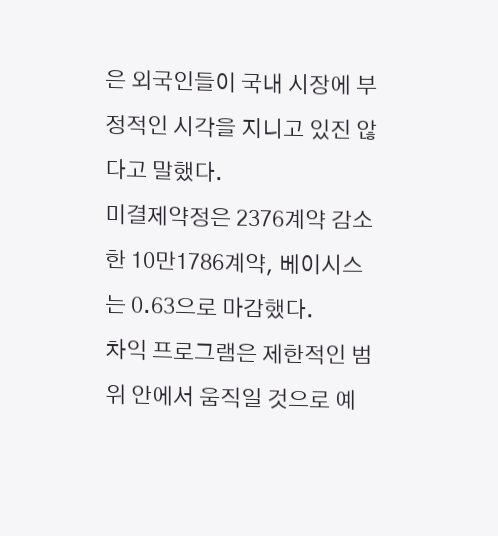은 외국인들이 국내 시장에 부정적인 시각을 지니고 있진 않다고 말했다.
미결제약정은 2376계약 감소한 10만1786계약, 베이시스는 0.63으로 마감했다.
차익 프로그램은 제한적인 범위 안에서 움직일 것으로 예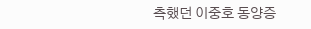측했던 이중호 동양증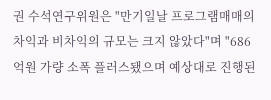권 수석연구위원은 "만기일날 프로그램매매의 차익과 비차익의 규모는 크지 않았다"며 "686억원 가량 소폭 플러스됐으며 예상대로 진행된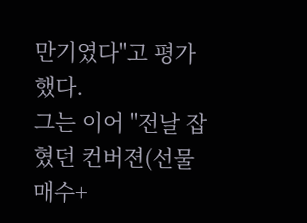만기였다"고 평가했다.
그는 이어 "전날 잡혔던 컨버젼(선물 매수+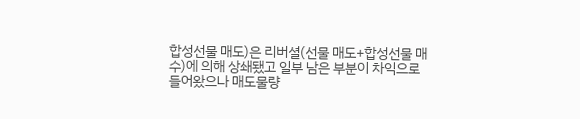합성선물 매도)은 리버셜(선물 매도+합성선물 매수)에 의해 상쇄됐고 일부 남은 부분이 차익으로 들어왔으나 매도물량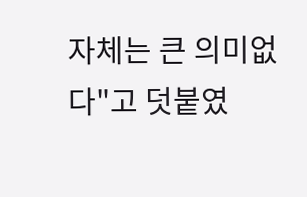자체는 큰 의미없다"고 덧붙였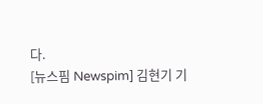다.
[뉴스핌 Newspim] 김현기 기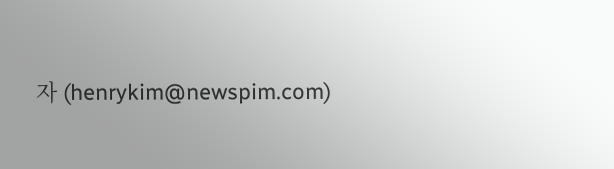자 (henrykim@newspim.com)